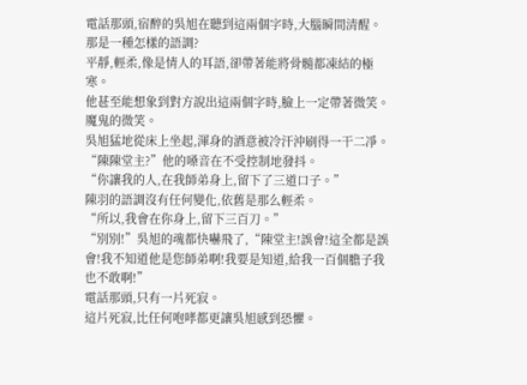電話那頭,宿醉的吳旭在聽到這兩個字時,大腦瞬間清醒。
那是一種怎樣的語調?
平靜,輕柔,像是情人的耳語,卻帶著能將骨髓都凍結的極寒。
他甚至能想象到對方說出這兩個字時,臉上一定帶著微笑。
魔鬼的微笑。
吳旭猛地從床上坐起,渾身的酒意被冷汗沖刷得一干二凈。
“陳陳堂主?”他的嗓音在不受控制地發抖。
“你讓我的人,在我師弟身上,留下了三道口子。”
陳羽的語調沒有任何變化,依舊是那么輕柔。
“所以,我會在你身上,留下三百刀。”
“別別!”吳旭的魂都快嚇飛了,“陳堂主!誤會!這全都是誤會!我不知道他是您師弟啊!我要是知道,給我一百個膽子我也不敢啊!”
電話那頭,只有一片死寂。
這片死寂,比任何咆哮都更讓吳旭感到恐懼。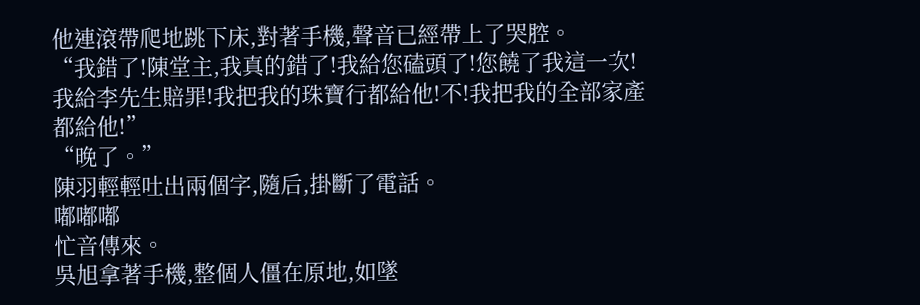他連滾帶爬地跳下床,對著手機,聲音已經帶上了哭腔。
“我錯了!陳堂主,我真的錯了!我給您磕頭了!您饒了我這一次!我給李先生賠罪!我把我的珠寶行都給他!不!我把我的全部家產都給他!”
“晚了。”
陳羽輕輕吐出兩個字,隨后,掛斷了電話。
嘟嘟嘟
忙音傳來。
吳旭拿著手機,整個人僵在原地,如墜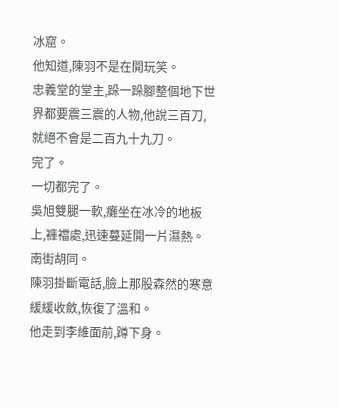冰窟。
他知道,陳羽不是在開玩笑。
忠義堂的堂主,跺一跺腳整個地下世界都要震三震的人物,他說三百刀,就絕不會是二百九十九刀。
完了。
一切都完了。
吳旭雙腿一軟,癱坐在冰冷的地板上,褲襠處,迅速蔓延開一片濕熱。
南街胡同。
陳羽掛斷電話,臉上那股森然的寒意緩緩收斂,恢復了溫和。
他走到李維面前,蹲下身。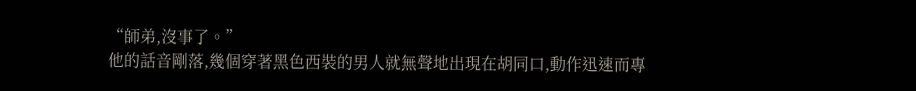“師弟,沒事了。”
他的話音剛落,幾個穿著黑色西裝的男人就無聲地出現在胡同口,動作迅速而專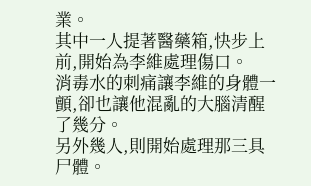業。
其中一人提著醫藥箱,快步上前,開始為李維處理傷口。
消毒水的刺痛讓李維的身體一顫,卻也讓他混亂的大腦清醒了幾分。
另外幾人,則開始處理那三具尸體。